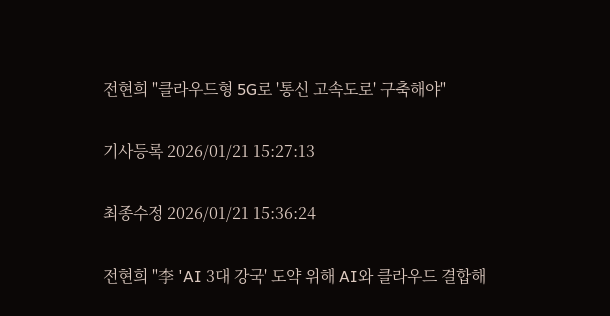전현희 "클라우드형 5G로 '통신 고속도로' 구축해야"

기사등록 2026/01/21 15:27:13

최종수정 2026/01/21 15:36:24

전현희 "李 'AI 3대 강국' 도약 위해 AI와 클라우드 결합해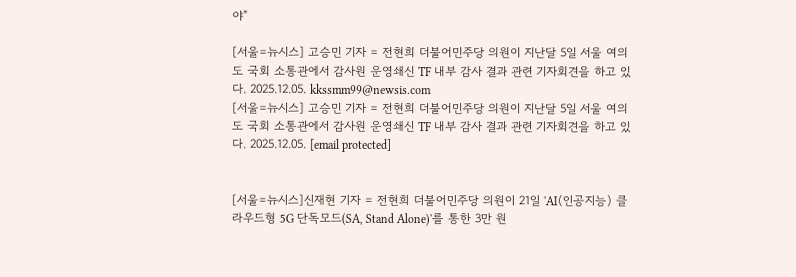야"

[서울=뉴시스] 고승민 기자 = 전현희 더불어민주당 의원이 지난달 5일 서울 여의도 국회 소통관에서 감사원 운영쇄신 TF 내부 감사 결과 관련 기자회견을 하고 있다. 2025.12.05. kkssmm99@newsis.com
[서울=뉴시스] 고승민 기자 = 전현희 더불어민주당 의원이 지난달 5일 서울 여의도 국회 소통관에서 감사원 운영쇄신 TF 내부 감사 결과 관련 기자회견을 하고 있다. 2025.12.05. [email protected]


[서울=뉴시스]신재현 기자 = 전현희 더불어민주당 의원이 21일 'AI(인공지능) 클라우드형 5G 단독모드(SA, Stand Alone)'를 통한 3만 원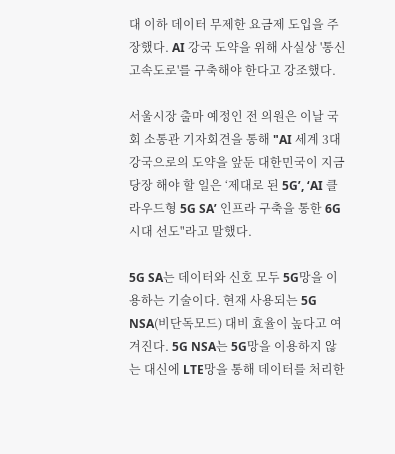대 이하 데이터 무제한 요금제 도입을 주장했다. AI 강국 도약을 위해 사실상 '통신 고속도로'를 구축해야 한다고 강조했다.

서울시장 출마 예정인 전 의원은 이날 국회 소통관 기자회견을 통해 "AI 세계 3대 강국으로의 도약을 앞둔 대한민국이 지금 당장 해야 할 일은 ‘제대로 된 5G’, ‘AI 클라우드형 5G SA’ 인프라 구축을 통한 6G 시대 선도"라고 말했다.

5G SA는 데이터와 신호 모두 5G망을 이용하는 기술이다. 현재 사용되는 5G NSA(비단독모드) 대비 효율이 높다고 여겨진다. 5G NSA는 5G망을 이용하지 않는 대신에 LTE망을 통해 데이터를 처리한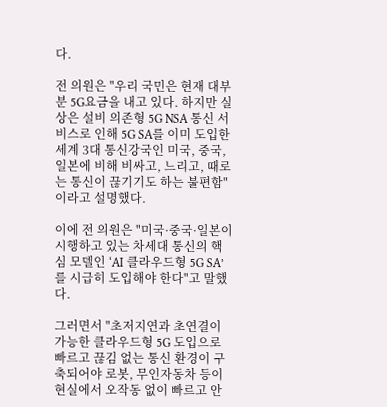다.

전 의원은 "우리 국민은 현재 대부분 5G요금을 내고 있다. 하지만 실상은 설비 의존형 5G NSA 통신 서비스로 인해 5G SA를 이미 도입한 세계 3대 통신강국인 미국, 중국, 일본에 비해 비싸고, 느리고, 때로는 통신이 끊기기도 하는 불편함"이라고 설명했다.

이에 전 의원은 "미국·중국·일본이 시행하고 있는 차세대 통신의 핵심 모델인 ‘AI 클라우드형 5G SA’를 시급히 도입해야 한다"고 말했다.

그러면서 "초저지연과 초연결이 가능한 클라우드형 5G 도입으로 빠르고 끊김 없는 통신 환경이 구축되어야 로봇, 무인자동차 등이 현실에서 오작동 없이 빠르고 안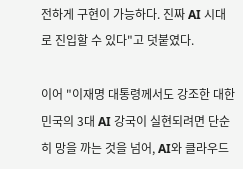전하게 구현이 가능하다. 진짜 AI 시대로 진입할 수 있다"고 덧붙였다.

이어 "이재명 대통령께서도 강조한 대한민국의 3대 AI 강국이 실현되려면 단순히 망을 까는 것을 넘어, AI와 클라우드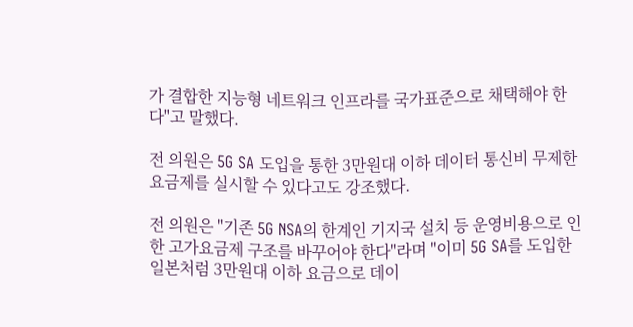가 결합한 지능형 네트워크 인프라를 국가표준으로 채택해야 한다"고 말했다.

전 의원은 5G SA 도입을 통한 3만원대 이하 데이터 통신비 무제한 요금제를 실시할 수 있다고도 강조했다.

전 의원은 "기존 5G NSA의 한계인 기지국 설치 등 운영비용으로 인한 고가요금제 구조를 바꾸어야 한다"라며 "이미 5G SA를 도입한 일본처럼 3만원대 이하 요금으로 데이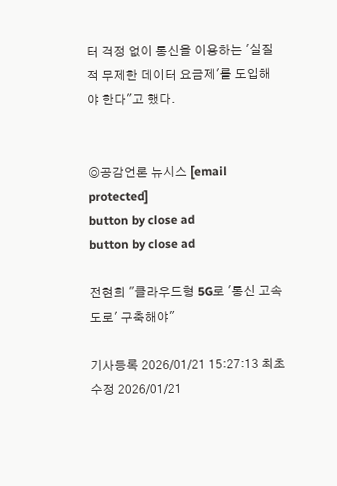터 걱정 없이 통신을 이용하는 '실질적 무제한 데이터 요금제'를 도입해야 한다"고 했다.


◎공감언론 뉴시스 [email protected]
button by close ad
button by close ad

전현희 "클라우드형 5G로 '통신 고속도로' 구축해야"

기사등록 2026/01/21 15:27:13 최초수정 2026/01/21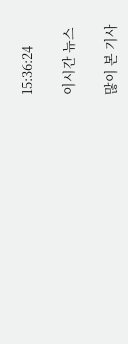15:36:24

이시간 뉴스

많이 본 기사